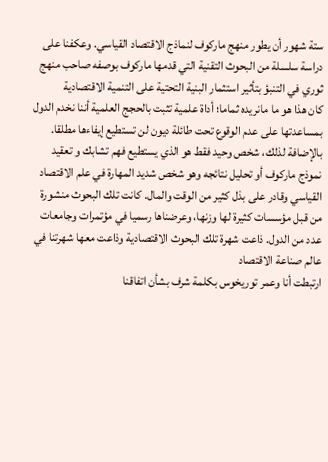ستة شهور أن يطور منهج مارکوف لنماذج الاقتصاد القياسي. وعكفنا على دراسة سلسلة من البحوث التقنية التي قدمها مارکوف بوصفه صاحب منهج ثوري في التنبؤ بتأثير استثمار البنية التحتية على التنمية الاقتصادية
كان هذا هو ما مانريده ثماما؛ أداة علمية تثبت بالحجج العلمية أننا نخدم الدول بمساعدتها على عدم الوقوع تحت طائلة ديون لن تستطيع إيفاءها مطلقا. بالإضافة لذلك، شخص وحيد فقط هو الذي يستطيع فهم تشابك و تعقيد نموذج مارکوف أو تحليل نتائجه وهو شخص شديد المهارة في علم الاقتصاد القياسي وقادر على بذل كثير من الوقت والمال. كانت تلك البحوث منشورة من قبل مؤسسات كثيرة لها وزنها، وعرضناها رسميا في مؤتمرات وجامعات عدد من الدول. ذاعت شهرة تلك البحوث الاقتصادية وذاعت معها شهرتنا في عالم صناعة الاقتصاد
ارتبطت أنا وعمر توريخوس بكلمة شرف بشأن اتفاقنا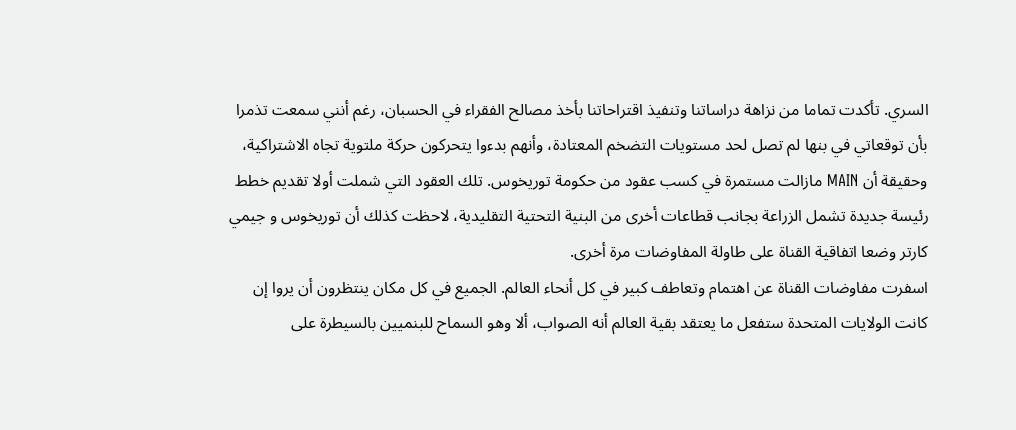السري. تأكدت تماما من نزاهة دراساتنا وتنفيذ اقتراحاتنا بأخذ مصالح الفقراء في الحسبان، رغم أنني سمعت تذمرا بأن توقعاتي في بنها لم تصل لحد مستويات التضخم المعتادة، وأنهم بدءوا يتحركون حركة ملتوية تجاه الاشتراكية، وحقيقة أن MAIN مازالت مستمرة في كسب عقود من حكومة توريخوس. تلك العقود التي شملت أولا تقديم خطط رئيسة جديدة تشمل الزراعة بجانب قطاعات أخرى من البنية التحتية التقليدية، لاحظت كذلك أن توريخوس و جيمي کارتر وضعا اتفاقية القناة على طاولة المفاوضات مرة أخرى.
اسفرت مفاوضات القناة عن اهتمام وتعاطف كبير في كل أنحاء العالم. الجميع في كل مكان ينتظرون أن يروا إن كانت الولايات المتحدة ستفعل ما يعتقد بقية العالم أنه الصواب، ألا وهو السماح للبنميين بالسيطرة على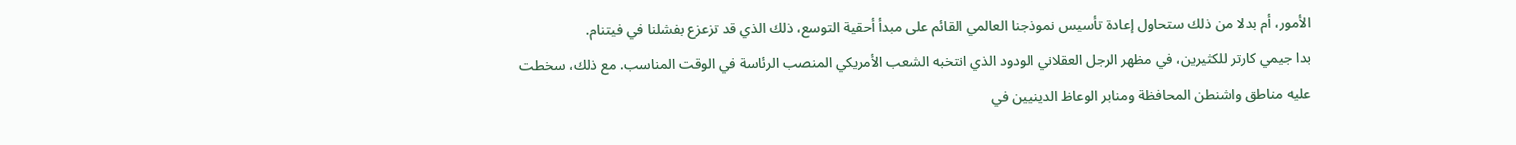الأمور، أم بدلا من ذلك ستحاول إعادة تأسيس نموذجنا العالمي القائم على مبدأ أحقية التوسع، ذلك الذي قد تزعزع بفشلنا في فيتنام.
بدا جيمي كارتر للكثيرين، في مظهر الرجل العقلاني الودود الذي انتخبه الشعب الأمريكي المنصب الرئاسة في الوقت المناسب. مع ذلك، سخطت عليه مناطق واشنطن المحافظة ومنابر الوعاظ الدينيين في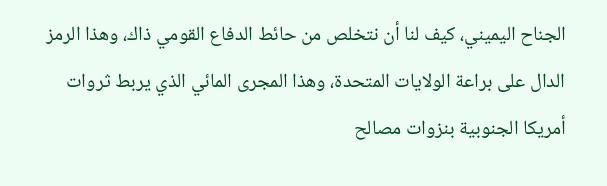الجناح اليميني، كيف لنا أن نتخلص من حائط الدفاع القومي ذاك، وهذا الرمز الدال على براعة الولايات المتحدة، وهذا المجرى المائي الذي يربط ثروات أمريكا الجنوبية بنزوات مصالح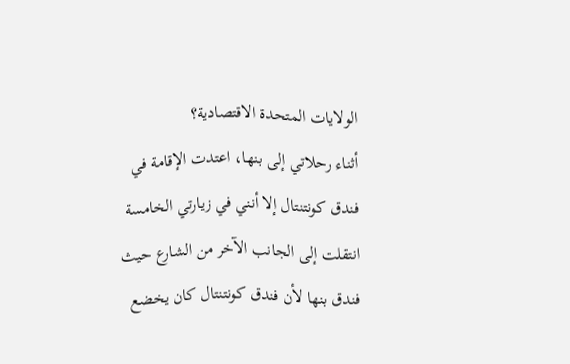الولايات المتحدة الاقتصادية؟
أثناء رحلاتي إلى بنها، اعتدت الإقامة في فندق كونتنتال إلا أنني في زيارتي الخامسة انتقلت إلى الجانب الآخر من الشارع حيث فندق بنها لأن فندق كونتنتال كان يخضع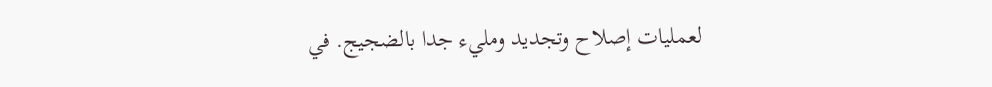لعمليات إصلاح وتجديد ومليء جدا بالضجيج. في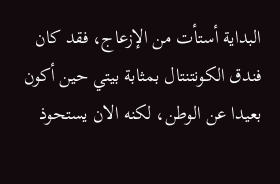البداية أستأت من الإزعاج، فقد كان فندق الكونتنتال بمثابة بيتي حين أكون بعيدا عن الوطن، لكنه الان يستحوذ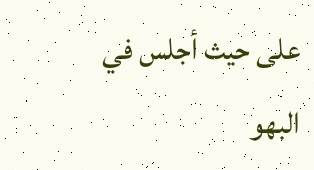على حيث أجلس في البهو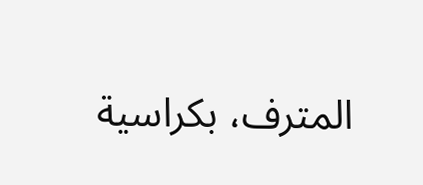المترف، بكراسية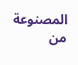المصنوعة من